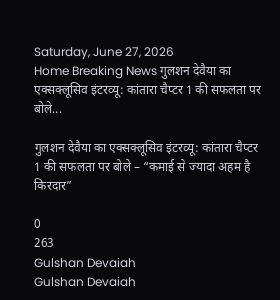Saturday, June 27, 2026
Home Breaking News गुलशन देवैया का एक्सक्लूसिव इंटरव्यू: कांतारा चैप्टर 1 की सफलता पर बोले...

गुलशन देवैया का एक्सक्लूसिव इंटरव्यू: कांतारा चैप्टर 1 की सफलता पर बोले – “कमाई से ज्यादा अहम है किरदार”

0
263
Gulshan Devaiah
Gulshan Devaiah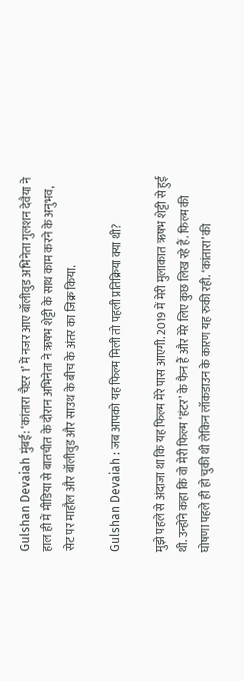Gulshan Devaiah मुंबई: ‘कांतारा चैप्टर 1’ में नजर आए बॉलीवुड अभिनेता गुलशन देवैया ने हाल ही में मीडिया से बातचीत के दौरान अभिनेता ने ऋषभ शेट्टी के साथ काम करने के अनुभव, सेट पर माहौल और बॉलीवुड और साउथ के बीच के अंतर का जिक्र किया.

Gulshan Devaiah : जब आपको यह फिल्म मिली तो पहली प्रतिक्रिया क्या थी?

मुझे पहले से अंदाजा था कि यह फिल्म मेरे पास आएगी. 2019 में मेरी मुलाकात ऋषभ शेट्टी से हुई थी. उन्होंने कहा कि वो मेरी फिल्म ‘हंटर’ के फैन हैं और मेरे लिए कुछ लिख रहे हैं. फिल्म की घोषणा पहले ही हो चुकी थी लेकिन लॉकडाउन के कारण यह रुकी रही. ‘कांतारा’ की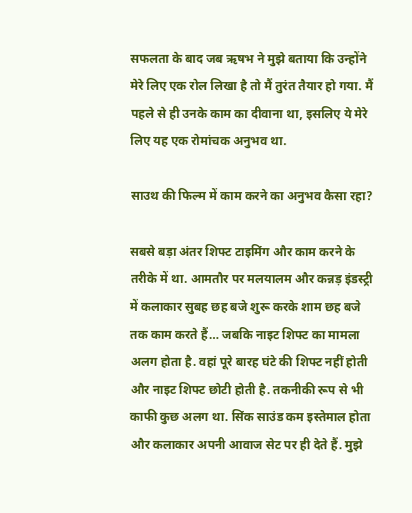सफलता के बाद जब ऋषभ ने मुझे बताया कि उन्होंने मेरे लिए एक रोल लिखा है तो मैं तुरंत तैयार हो गया. मैं पहले से ही उनके काम का दीवाना था, इसलिए ये मेरे लिए यह एक रोमांचक अनुभव था.

साउथ की फिल्म में काम करने का अनुभव कैसा रहा?

सबसे बड़ा अंतर शिफ्ट टाइमिंग और काम करने के तरीके में था. आमतौर पर मलयालम और कन्नड़ इंडस्ट्री में कलाकार सुबह छह बजे शुरू करके शाम छह बजे तक काम करते हैं… जबकि नाइट शिफ्ट का मामला अलग होता है. वहां पूरे बारह घंटे की शिफ्ट नहीं होती और नाइट शिफ्ट छोटी होती है. तकनीकी रूप से भी काफी कुछ अलग था. सिंक साउंड कम इस्तेमाल होता और कलाकार अपनी आवाज सेट पर ही देते हैं. मुझे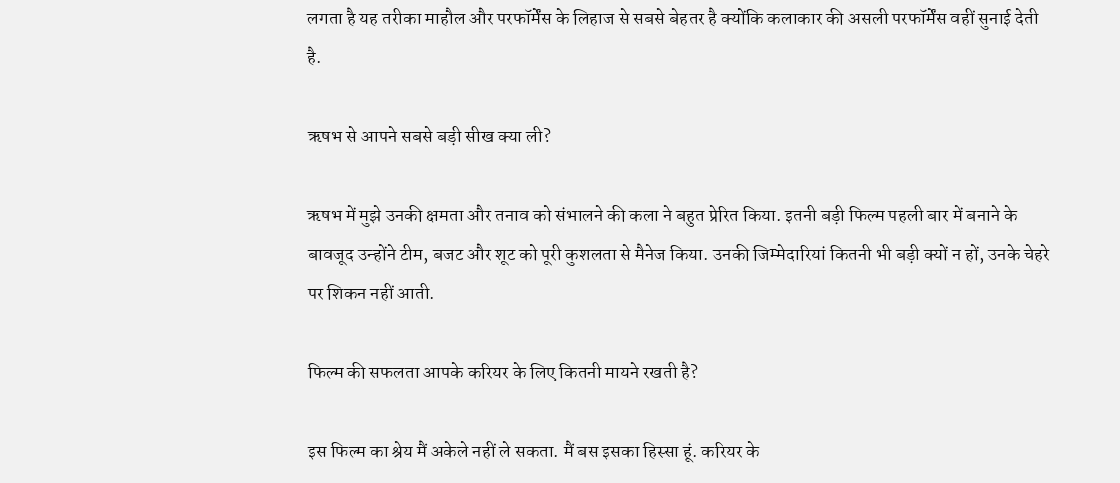लगता है यह तरीका माहौल और परफॉर्मेंस के लिहाज से सबसे बेहतर है क्योंकि कलाकार की असली परफॉर्मेंस वहीं सुनाई देती है.

ऋषभ से आपने सबसे बड़ी सीख क्या ली?

ऋषभ में मुझे उनकी क्षमता और तनाव को संभालने की कला ने बहुत प्रेरित किया. इतनी बड़ी फिल्म पहली बार में बनाने के बावजूद उन्होंने टीम, बजट और शूट को पूरी कुशलता से मैनेज किया. उनकी जिम्मेदारियां कितनी भी बड़ी क्यों न हों, उनके चेहरे पर शिकन नहीं आती.

फिल्म की सफलता आपके करियर के लिए कितनी मायने रखती है?

इस फिल्म का श्रेय मैं अकेले नहीं ले सकता. मैं बस इसका हिस्सा हूं. करियर के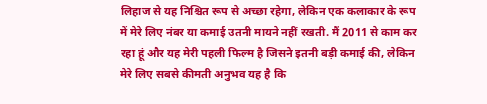लिहाज से यह निश्चित रूप से अच्छा रहेगा, लेकिन एक कलाकार के रूप में मेरे लिए नंबर या कमाई उतनी मायने नहीं रखती. मैं 2011 से काम कर रहा हूं और यह मेरी पहली फिल्म है जिसने इतनी बड़ी कमाई की, लेकिन मेरे लिए सबसे कीमती अनुभव यह है कि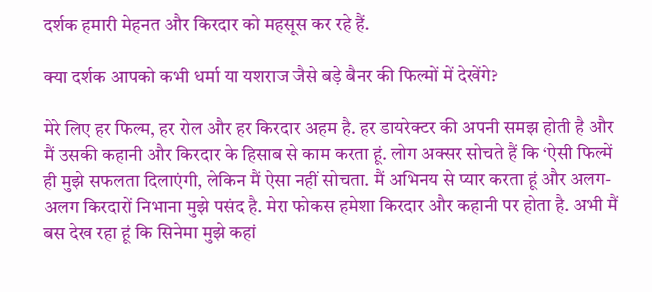दर्शक हमारी मेहनत और किरदार को महसूस कर रहे हैं.

क्या दर्शक आपको कभी धर्मा या यशराज जैसे बड़े बैनर की फिल्मों में देखेंगे?

मेरे लिए हर फिल्म, हर रोल और हर किरदार अहम है. हर डायरेक्टर की अपनी समझ होती है और मैं उसकी कहानी और किरदार के हिसाब से काम करता हूं. लोग अक्सर सोचते हैं कि ‘ऐसी फिल्में ही मुझे सफलता दिलाएंगी, लेकिन मैं ऐसा नहीं सोचता. मैं अभिनय से प्यार करता हूं और अलग-अलग किरदारों निभाना मुझे पसंद है. मेरा फोकस हमेशा किरदार और कहानी पर होता है. अभी मैं बस देख रहा हूं कि सिनेमा मुझे कहां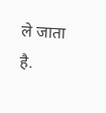ले जाता है.